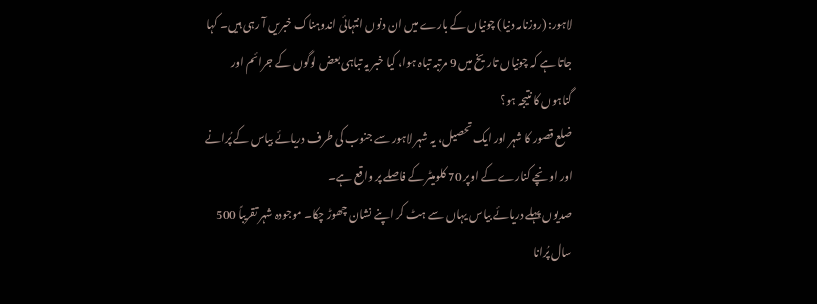لاہور: (روزنامہ دنیا) چونیاں کے بارے میں ان دنوں انتہائی اندوہناک خبریں آ رہی ہیں۔ کہا جاتا ہے کہ چونیاں تاریخ میں 9 مرتبہ تباہ ہوا، کیا خبر یہ تباہی بعض لوگوں کے جرائم اور گناہوں کا نتیجہ ہو؟
ضلع قصور کا شہر اور ایک تحصیل، یہ شہر لاہور سے جنوب کی طرف دریائے بیاس کے پُرانے اور اونچے کنارے کے اوپر 70 کلومیٹر کے فاصلے پر واقع ہے۔
صدیوں پہلے دریائے بیاس یہاں سے ہٹ کر اپنے نشان چھوڑ چکا۔ موجودہ شہر تقریباً 500 سال پُرانا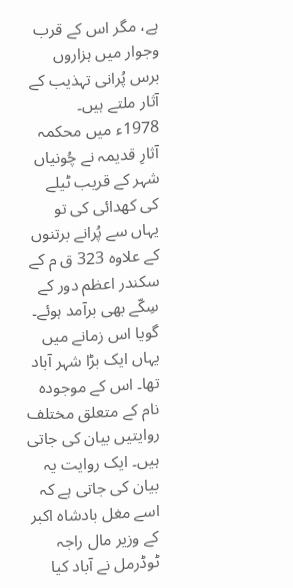ہے، مگر اس کے قرب وجوار میں ہزاروں برس پُرانی تہذیب کے آثار ملتے ہیں۔
1978ء میں محکمہ آثارِ قدیمہ نے چُونیاں شہر کے قریب ٹیلے کی کھدائی کی تو یہاں سے پُرانے برتنوں کے علاوہ 323 ق م کے سکندر اعظم دور کے سِکّے بھی برآمد ہوئے۔
گویا اس زمانے میں یہاں ایک بڑا شہر آباد تھا۔ اس کے موجودہ نام کے متعلق مختلف روایتیں بیان کی جاتی ہیں۔ ایک روایت یہ بیان کی جاتی ہے کہ اسے مغل بادشاہ اکبر کے وزیر مال راجہ ٹوڈرمل نے آباد کیا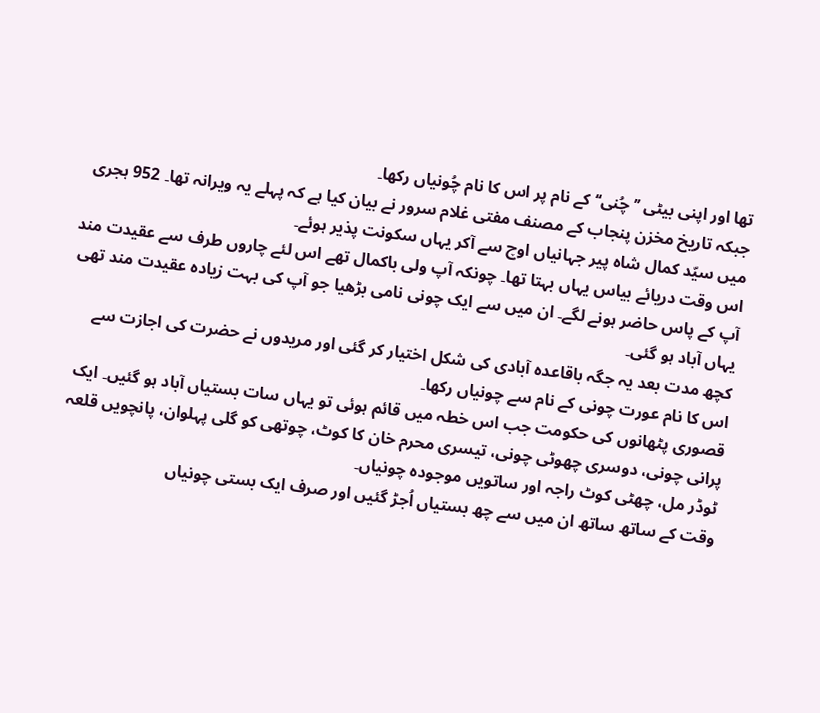تھا اور اپنی بیٹی ’’چُنی‘‘ کے نام پر اس کا نام چُونیاں رکھا۔
جبکہ تاریخ مخزن پنجاب کے مصنف مفتی غلام سرور نے بیان کیا ہے کہ پہلے یہ ویرانہ تھا۔ 952 ہجری میں سیّد کمال شاہ پیر جہانیاں اوچ سے آکر یہاں سکونت پذیر ہوئے۔
اس وقت دریائے بیاس یہاں بہتا تھا۔ چونکہ آپ ولی باکمال تھے اس لئے چاروں طرف سے عقیدت مند آپ کے پاس حاضر ہونے لگے۔ ان میں سے ایک چونی نامی بڑھیا جو آپ کی بہت زیادہ عقیدت مند تھی یہاں آباد ہو گئی۔
کچھ مدت بعد یہ جگہ باقاعدہ آبادی کی شکل اختیار کر گئی اور مریدوں نے حضرت کی اجازت سے اس کا نام عورت چونی کے نام سے چونیاں رکھا۔
قصوری پٹھانوں کی حکومت جب اس خطہ میں قائم ہوئی تو یہاں سات بستیاں آباد ہو گئیں۔ ایک پرانی چونی، دوسری چھوٹی چونی، تیسری محرم خان کا کوٹ، چوتھی کو گلی پہلوان، پانچویں قلعہ ٹوڈر مل، چھٹی کوٹ راجہ اور ساتویں موجودہ چونیاں۔
وقت کے ساتھ ساتھ ان میں سے چھ بستیاں اُجڑ گئیں اور صرف ایک بستی چونیاں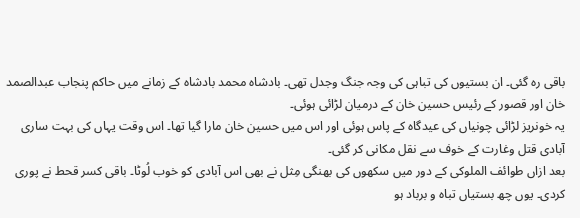باقی رہ گئی۔ ان بستیوں کی تباہی کی وجہ جنگ وجدل تھی۔ بادشاہ محمد بادشاہ کے زمانے میں حاکم پنجاب عبدالصمد خان اور قصور کے رئیس حسین خان کے درمیان لڑائی ہوئی۔
یہ خونریز لڑائی چونیاں کی عیدگاہ کے پاس ہوئی اور اس میں حسین خان مارا گیا تھا۔ اس وقت یہاں کی بہت ساری آبادی قتل وغارت کے خوف سے نقل مکانی کر گئی۔
بعد ازاں طوائف الملوکی کے دور میں سکھوں کی بھنگی مِثل نے بھی اس آبادی کو خوب لُوٹا۔ باقی کسر قحط نے پوری کردی۔ یوں چھ بستیاں تباہ و برباد ہو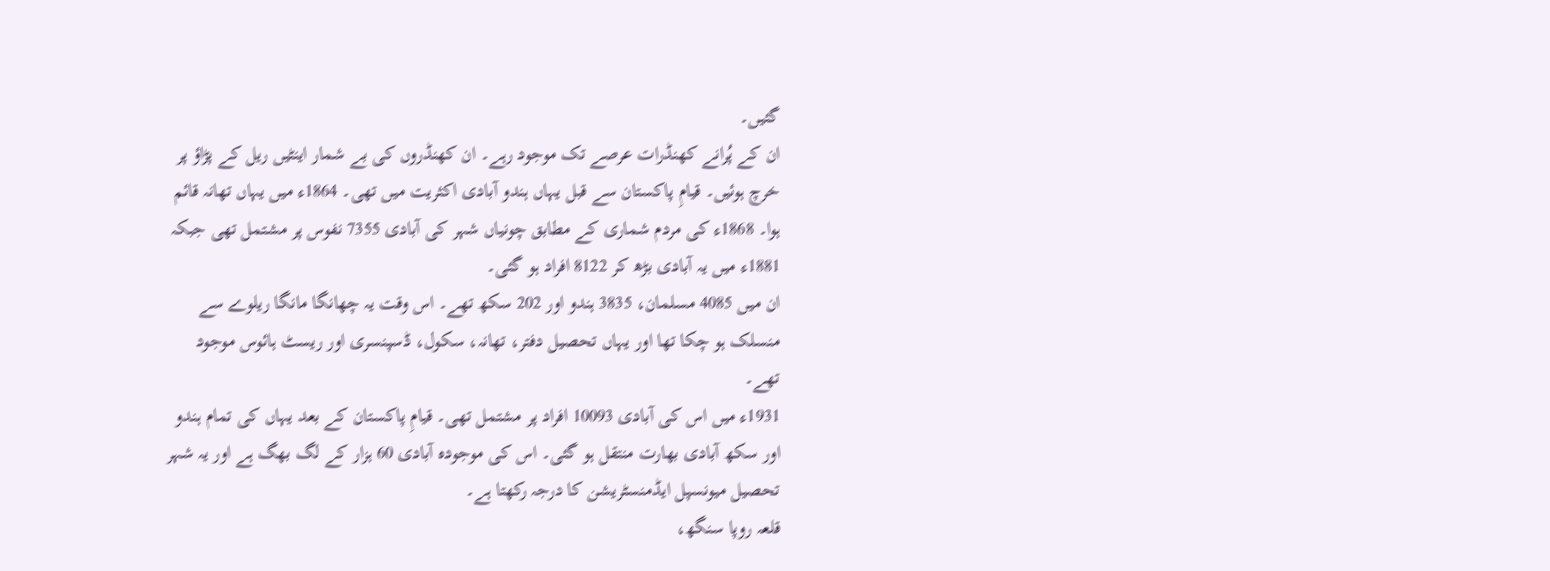گئیں۔
ان کے پُرانے کھنڈرات عرصے تک موجود رہے۔ ان کھنڈروں کی بے شمار اینٹیں ریل کے پڑاؤ پر خرچ ہوئیں۔ قیامِ پاکستان سے قبل یہاں ہندو آبادی اکثریت میں تھی۔ 1864ء میں یہاں تھانہ قائم ہوا۔ 1868ء کی مردم شماری کے مطابق چونیاں شہر کی آبادی 7355 نفوس پر مشتمل تھی جبکہ 1881ء میں یہ آبادی بڑھ کر 8122 افراد ہو گئی۔
ان میں 4085 مسلمان، 3835 ہندو اور 202 سکھ تھے۔ اس وقت یہ چھانگا مانگا ریلوے سے منسلک ہو چکا تھا اور یہاں تحصیل دفتر، تھانہ، سکول، ڈسپنسری اور ریسٹ ہائوس موجود تھے۔
1931ء میں اس کی آبادی 10093 افراد پر مشتمل تھی۔ قیامِ پاکستان کے بعد یہاں کی تمام ہندو اور سکھ آبادی بھارت منتقل ہو گئی۔ اس کی موجودہ آبادی 60 ہزار کے لگ بھگ ہے اور یہ شہر تحصیل میونسپل ایڈمنسٹریشن کا درجہ رکھتا ہے۔
قلعہ روپا سنگھ،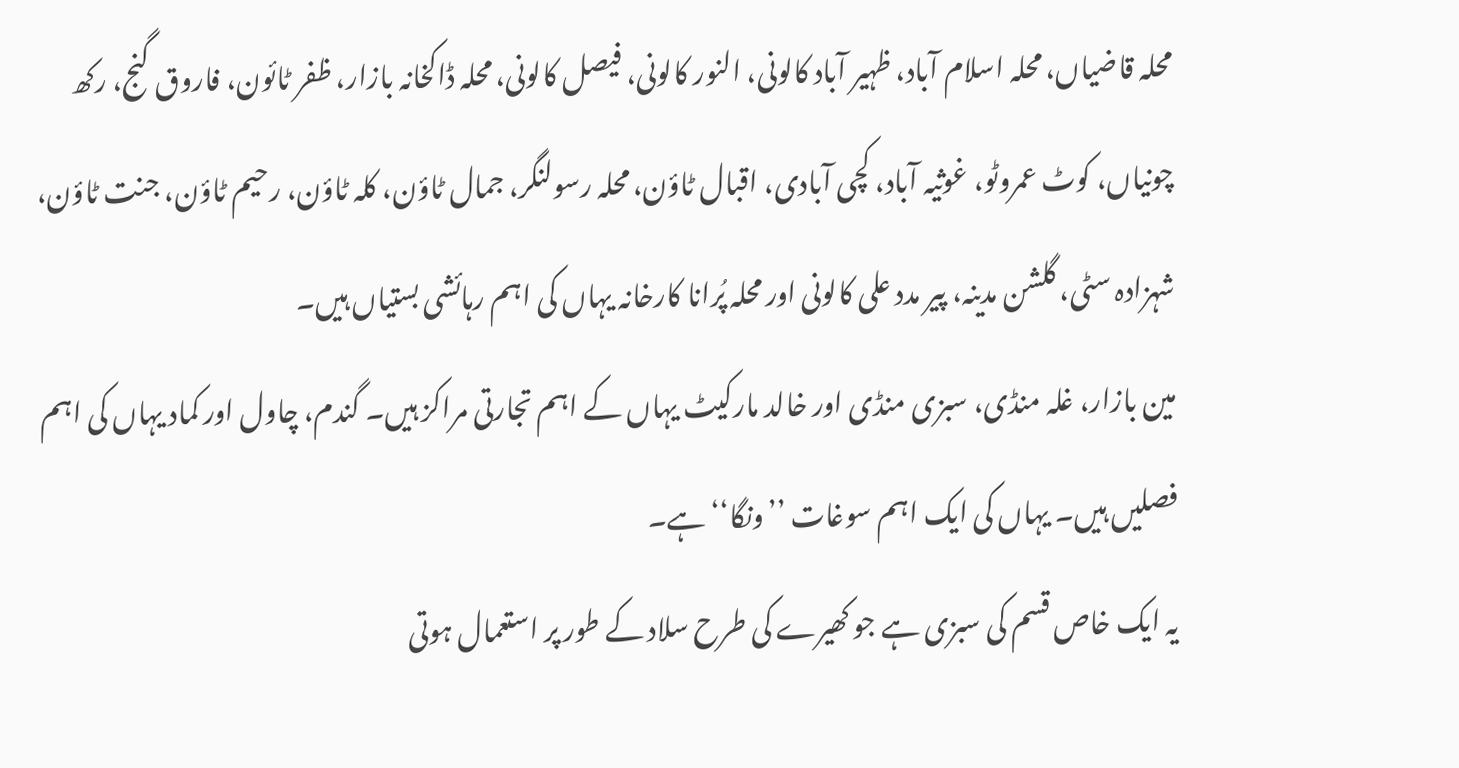محلہ قاضیاں، محلہ اسلام آباد، ظہیر آباد کالونی، النور کالونی، فیصل کالونی، محلہ ڈاکخانہ بازار، ظفر ٹائون، فاروق گنج، رکھ چونیاں، کوٹ عمروٹو، غوثیہ آباد، کچی آبادی، اقبال ٹاؤن، محلہ رسولنگر، جمال ٹاؤن، کلہ ٹاؤن، رحیم ٹاؤن، جنت ٹاؤن، شہزادہ سٹی، گلشن مدینہ، پیر مدد علی کالونی اور محلہ پُرانا کارخانہ یہاں کی اہم رہائشی بستیاں ہیں۔
مین بازار، غلہ منڈی، سبزی منڈی اور خالد مارکیٹ یہاں کے اہم تجارتی مراکز ہیں۔ گندم، چاول اور کماد یہاں کی اہم فصلیں ہیں۔ یہاں کی ایک اہم سوغات ’’ونگا‘‘ ہے۔
یہ ایک خاص قسم کی سبزی ہے جو کھیرے کی طرح سلاد کے طور پر استعمال ہوتی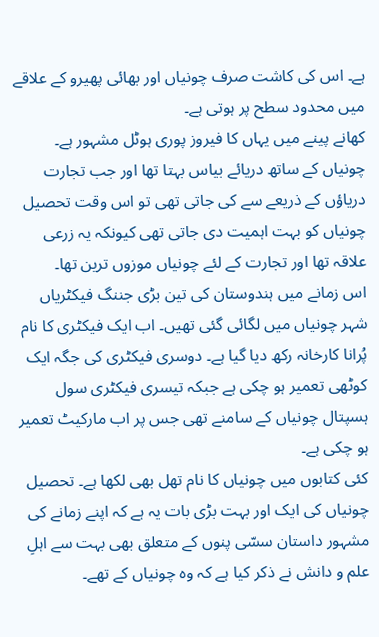ہے۔ اس کی کاشت صرف چونیاں اور بھائی پھیرو کے علاقے میں محدود سطح پر ہوتی ہے۔
کھانے پینے میں یہاں کا فیروز پوری ہوٹل مشہور ہے۔ چونیاں کے ساتھ دریائے بیاس بہتا تھا اور جب تجارت دریاؤں کے ذریعے سے کی جاتی تھی تو اس وقت تحصیل چونیاں کو بہت اہمیت دی جاتی تھی کیونکہ یہ زرعی علاقہ تھا اور تجارت کے لئے چونیاں موزوں ترین تھا۔
اس زمانے میں ہندوستان کی تین بڑی جننگ فیکٹریاں شہر چونیاں میں لگائی گئی تھیں۔ اب ایک فیکٹری کا نام پُرانا کارخانہ رکھ دیا گیا ہے۔ دوسری فیکٹری کی جگہ ایک کوٹھی تعمیر ہو چکی ہے جبکہ تیسری فیکٹری سول ہسپتال چونیاں کے سامنے تھی جس پر اب مارکیٹ تعمیر ہو چکی ہے۔
کئی کتابوں میں چونیاں کا نام تھل بھی لکھا ہے۔ تحصیل چونیاں کی ایک اور بہت بڑی بات یہ ہے کہ اپنے زمانے کی مشہور داستان سسّی پنوں کے متعلق بھی بہت سے اہلِ علم و دانش نے ذکر کیا ہے کہ وہ چونیاں کے تھے۔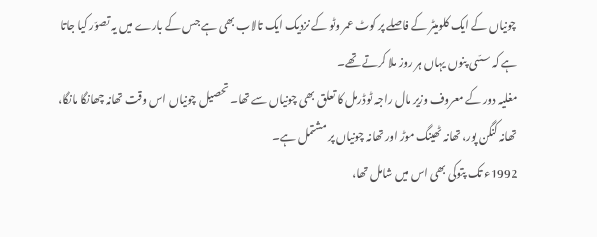چونیاں کے ایک کلومیٹر کے فاصلے پر کوٹ عمر وٹو کے نزدیک ایک تالاب بھی ہے جس کے بارے میں یہ تصوّر کیا جاتا ہے کہ سسّی پنوں یہاں ہر روز ملا کرتے تھے۔
مغلیہ دور کے معروف وزیر مال راجہ ٹوڈرمل کا تعلق بھی چونیاں سے تھا۔ تحصیل چونیاں اس وقت تھانہ چھانگا مانگا، تھانہ کنگن پور، تھانہ ٹھینگ موڑ اور تھانہ چونیاں پر مشتمل ہے۔
1992ء تک پتوکی بھی اس میں شامل تھا،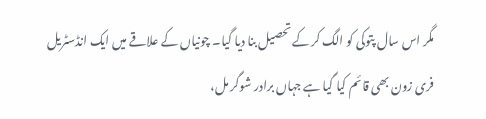مگر اس سال پتوکی کو الگ کر کے تحصیل بنا دیا گیا۔ چونیاں کے علاقے میں ایک انڈسٹریل فری زون بھی قائم کیا گیا ہے جہاں برادر شوگر مل،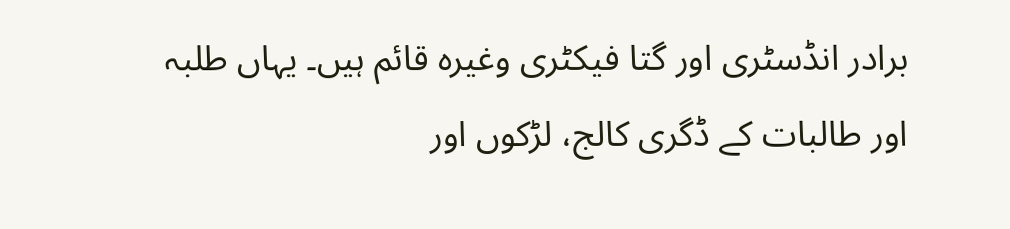برادر انڈسٹری اور گتا فیکٹری وغیرہ قائم ہیں۔ یہاں طلبہ اور طالبات کے ڈگری کالج، لڑکوں اور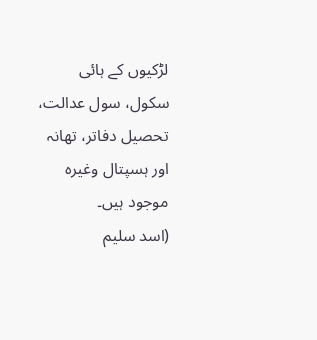لڑکیوں کے ہائی سکول، سول عدالت، تحصیل دفاتر، تھانہ اور ہسپتال وغیرہ موجود ہیں۔
(اسد سلیم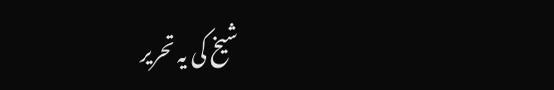شیخ کی یہ تحریر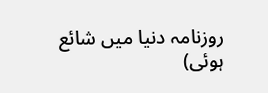روزنامہ دنیا میں شائع ہوئی)